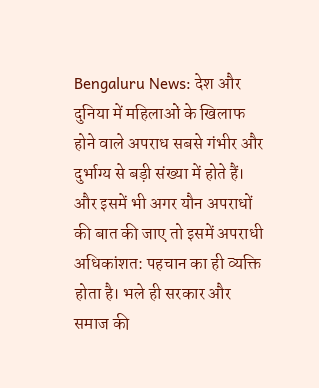Bengaluru News: देश और दुनिया में महिलाओं के खिलाफ होने वाले अपराध सबसे गंभीर और दुर्भाग्य से बड़ी संख्या में होते हैं। और इसमें भी अगर यौन अपराधों की बात की जाए तो इसमें अपराधी अधिकांशत: पहचान का ही व्यक्ति होता है। भले ही सरकार और समाज की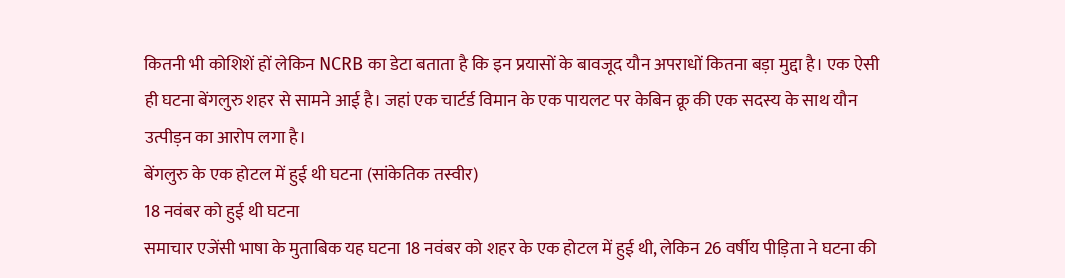कितनी भी कोशिशें हों लेकिन NCRB का डेटा बताता है कि इन प्रयासों के बावजूद यौन अपराधों कितना बड़ा मुद्दा है। एक ऐसी ही घटना बेंगलुरु शहर से सामने आई है। जहां एक चार्टर्ड विमान के एक पायलट पर केबिन क्रू की एक सदस्य के साथ यौन उत्पीड़न का आरोप लगा है।
बेंगलुरु के एक होटल में हुई थी घटना (सांकेतिक तस्वीर)
18 नवंबर को हुई थी घटना
समाचार एजेंसी भाषा के मुताबिक यह घटना 18 नवंबर को शहर के एक होटल में हुई थी, लेकिन 26 वर्षीय पीड़िता ने घटना की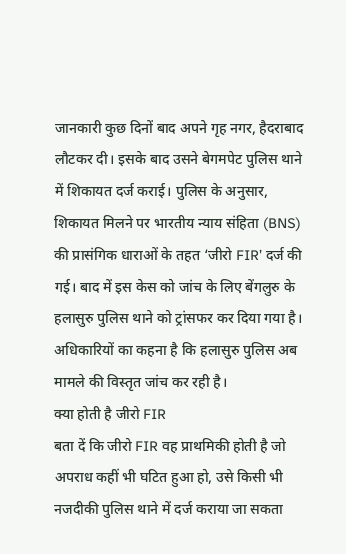जानकारी कुछ दिनों बाद अपने गृह नगर, हैदराबाद लौटकर दी। इसके बाद उसने बेगमपेट पुलिस थाने में शिकायत दर्ज कराई। पुलिस के अनुसार, शिकायत मिलने पर भारतीय न्याय संहिता (BNS) की प्रासंगिक धाराओं के तहत ‘जीरो FIR’ दर्ज की गई। बाद में इस केस को जांच के लिए बेंगलुरु के हलासुरु पुलिस थाने को ट्रांसफर कर दिया गया है। अधिकारियों का कहना है कि हलासुरु पुलिस अब मामले की विस्तृत जांच कर रही है।
क्या होती है जीरो FIR
बता दें कि जीरो FIR वह प्राथमिकी होती है जो अपराध कहीं भी घटित हुआ हो, उसे किसी भी नजदीकी पुलिस थाने में दर्ज कराया जा सकता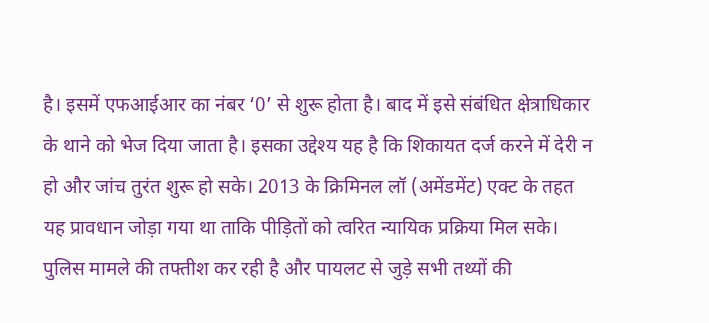है। इसमें एफआईआर का नंबर ‘0’ से शुरू होता है। बाद में इसे संबंधित क्षेत्राधिकार के थाने को भेज दिया जाता है। इसका उद्देश्य यह है कि शिकायत दर्ज करने में देरी न हो और जांच तुरंत शुरू हो सके। 2013 के क्रिमिनल लॉ (अमेंडमेंट) एक्ट के तहत यह प्रावधान जोड़ा गया था ताकि पीड़ितों को त्वरित न्यायिक प्रक्रिया मिल सके। पुलिस मामले की तफ्तीश कर रही है और पायलट से जुड़े सभी तथ्यों की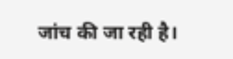जांच की जा रही है।